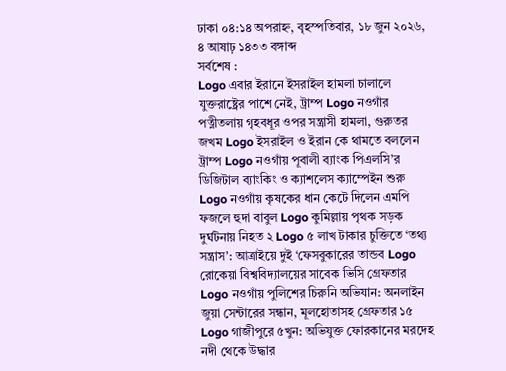ঢাকা ০৪:১৪ অপরাহ্ন, বৃহস্পতিবার, ১৮ জুন ২০২৬, ৪ আষাঢ় ১৪৩৩ বঙ্গাব্দ
সর্বশেষ :
Logo এবার ইরানে ইসরাইল হামলা চালালে যুক্তরাষ্ট্রের পাশে নেই, ট্রাম্প Logo নওগাঁর পত্নীতলায় গৃহবধূর ওপর সন্ত্রাসী হামলা, গুরুতর জখম Logo ইসরাইল ও ইরান কে থামতে বললেন ট্রাম্প Logo নওগাঁয় পূবালী ব্যাংক পিএলসি’র ডিজিটাল ব্যাংকিং ও ক্যাশলেস ক্যাম্পেইন শুরু Logo নওগাঁয় কৃষকের ধান কেটে দিলেন এমপি ফজলে হুদা বাবুল Logo কুমিল্লায় পৃথক সড়ক দুর্ঘটনায় নিহত ২ Logo ৫ লাখ টাকার চুক্তিতে ‘তথ্য সন্ত্রাস’: আত্রাইয়ে দুই ‘ফেসবুকারের তান্ডব Logo রোকেয়া বিশ্ববিদ্যালয়ের সাবেক ভিসি গ্রেফতার Logo নওগাঁয় পুলিশের চিরুনি অভিযান: অনলাইন জুয়া সেন্টারের সন্ধান, মূলহোতাসহ গ্রেফতার ১৫ Logo গাজীপুরে ৫খুন: অভিযুক্ত ফোরকানের মরদেহ নদী থেকে উদ্ধার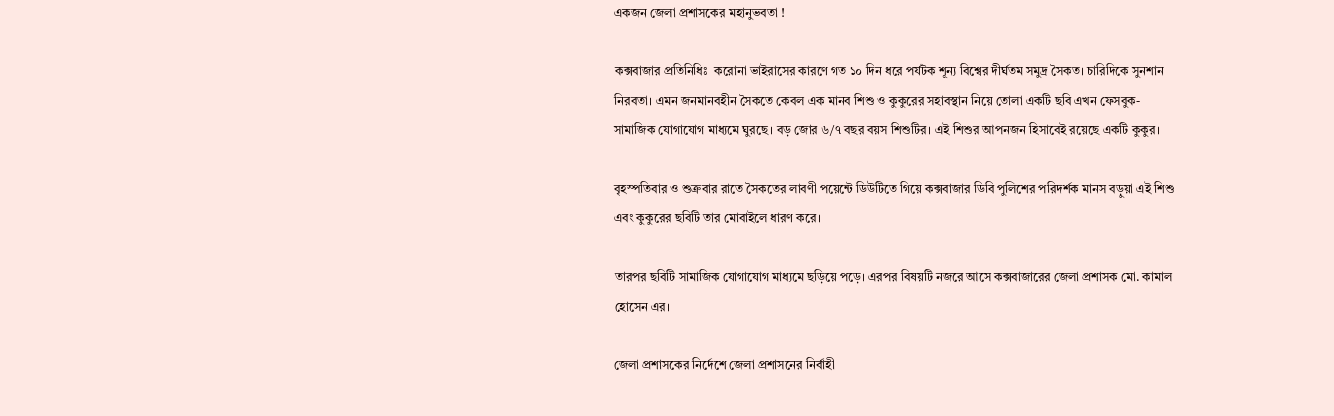একজন জেলা প্রশাসকের মহানুভবতা !

কক্সবাজার প্রতিনিধিঃ  করোনা ভাইরাসের কারণে গত ১০ দিন ধরে পর্যটক শূন্য বিশ্বের দীর্ঘতম সমুদ্র সৈকত। চারিদিকে সুনশান নিরবতা। এমন জনমানবহীন সৈকতে কেবল এক মানব শিশু ও কুকুরের সহাবস্থান নিয়ে তোলা একটি ছবি এখন ফেসবুক-সামাজিক যোগাযোগ মাধ্যমে ঘুরছে। বড় জোর ৬/৭ বছর বয়স শিশুটির। এই শিশুর আপনজন হিসাবেই রয়েছে একটি কুকুর।

বৃহস্পতিবার ও শুক্রবার রাতে সৈকতের লাবণী পয়েন্টে ডিউটিতে গিয়ে কক্সবাজার ডিবি পুলিশের পরিদর্শক মানস বড়ুয়া এই শিশু এবং কুকুরের ছবিটি তার মোবাইলে ধারণ করে।

তারপর ছবিটি সামাজিক যোগাযোগ মাধ্যমে ছড়িয়ে পড়ে। এরপর বিষয়টি নজরে আসে কক্সবাজারের জেলা প্রশাসক মো. কামাল হোসেন এর।

জেলা প্রশাসকের নির্দেশে জেলা প্রশাসনের নির্বাহী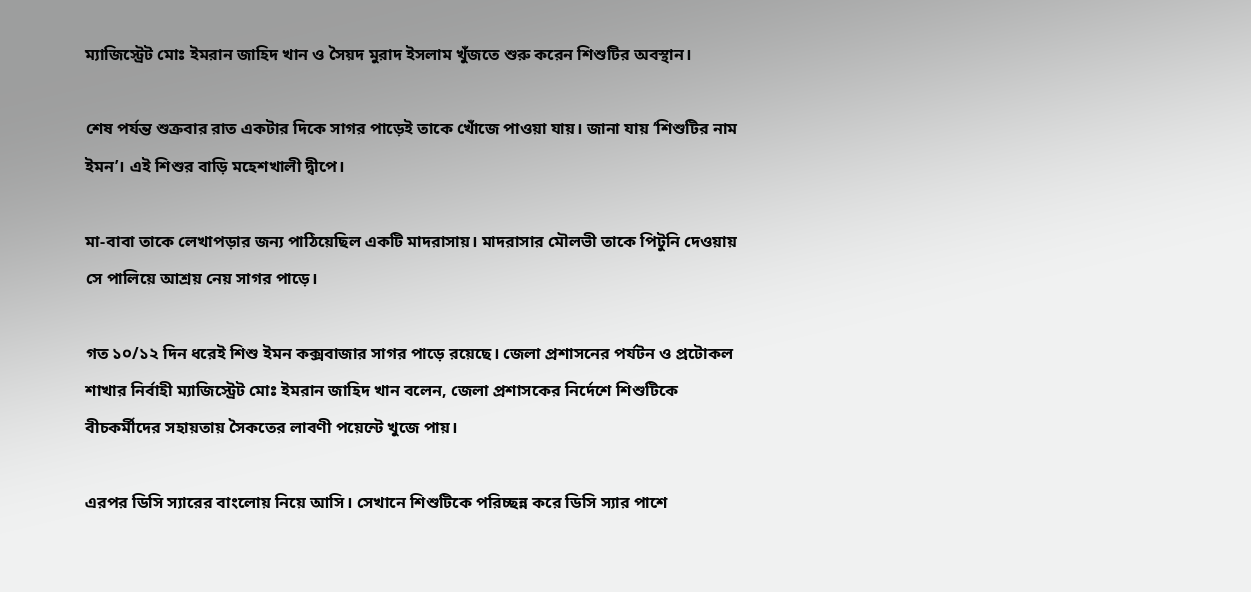ম্যাজিস্ট্রেট মোঃ ইমরান জাহিদ খান ও সৈয়দ মুরাদ ইসলাম খুঁজতে শুরু করেন শিশুটির অবস্থান।

শেষ পর্যন্ত শুক্রবার রাত একটার দিকে সাগর পাড়েই তাকে খোঁজে পাওয়া যায়। জানা যায় ‘শিশুটির নাম ইমন’। এই শিশুর বাড়ি মহেশখালী দ্বীপে।

মা-বাবা তাকে লেখাপড়ার জন্য পাঠিয়েছিল একটি মাদরাসায়। মাদরাসার মৌলভী তাকে পিটুনি দেওয়ায় সে পালিয়ে আশ্রয় নেয় সাগর পাড়ে।

গত ১০/১২ দিন ধরেই শিশু ইমন কক্সবাজার সাগর পাড়ে রয়েছে। জেলা প্রশাসনের পর্যটন ও প্রটোকল শাখার নির্বাহী ম্যাজিস্ট্রেট মোঃ ইমরান জাহিদ খান বলেন, জেলা প্রশাসকের নির্দেশে শিশুটিকে বীচকর্মীদের সহায়তায় সৈকতের লাবণী পয়েন্টে খুজে পায়।

এরপর ডিসি স্যারের বাংলোয় নিয়ে আসি। সেখানে শিশুটিকে পরিচ্ছন্ন করে ডিসি স্যার পাশে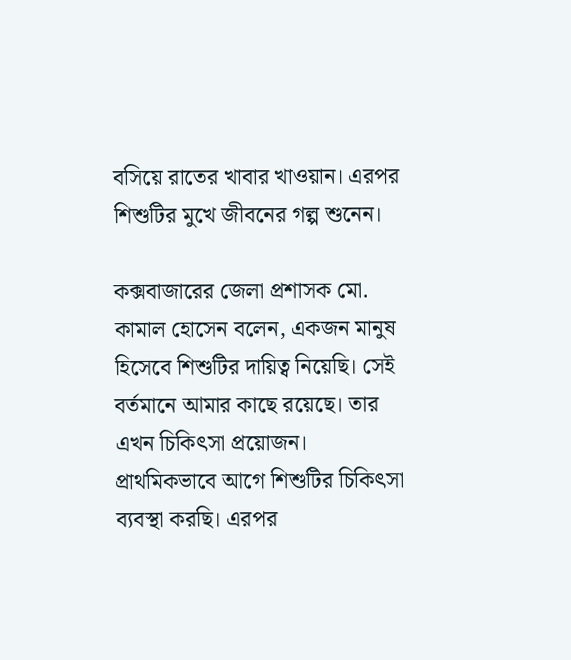বসিয়ে রাতের খাবার খাওয়ান। এরপর শিশুটির মুখে জীবনের গল্প শুনেন।

কক্সবাজারের জেলা প্রশাসক মো. কামাল হোসেন বলেন, একজন মানুষ হিসেবে শিশুটির দায়িত্ব নিয়েছি। সেই বর্তমানে আমার কাছে রয়েছে। তার এখন চিকিৎসা প্রয়োজন। প্রাথমিকভাবে আগে শিশুটির চিকিৎসা ব্যবস্থা করছি। এরপর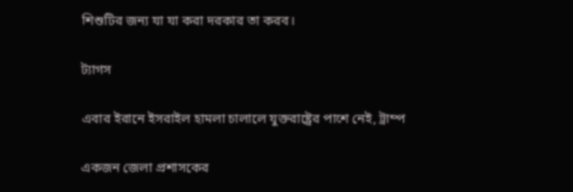শিশুটির জন্য যা যা করা দরকার তা করব।

ট্যাগস

এবার ইরানে ইসরাইল হামলা চালালে যুক্তরাষ্ট্রের পাশে নেই, ট্রাম্প

একজন জেলা প্রশাসকের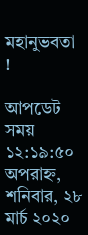মহানুভবতা !

আপডেট সময় ১২:১৯:৫০ অপরাহ্ন, শনিবার, ২৮ মার্চ ২০২০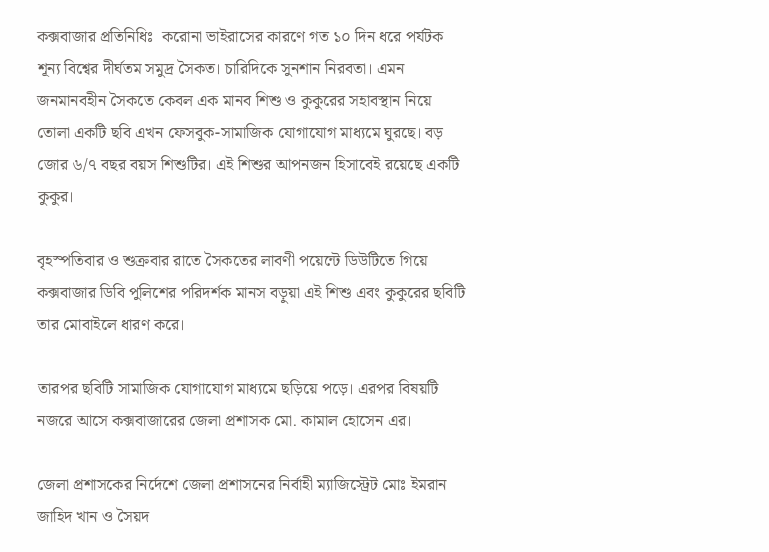কক্সবাজার প্রতিনিধিঃ  করোনা ভাইরাসের কারণে গত ১০ দিন ধরে পর্যটক শূন্য বিশ্বের দীর্ঘতম সমুদ্র সৈকত। চারিদিকে সুনশান নিরবতা। এমন জনমানবহীন সৈকতে কেবল এক মানব শিশু ও কুকুরের সহাবস্থান নিয়ে তোলা একটি ছবি এখন ফেসবুক-সামাজিক যোগাযোগ মাধ্যমে ঘুরছে। বড় জোর ৬/৭ বছর বয়স শিশুটির। এই শিশুর আপনজন হিসাবেই রয়েছে একটি কুকুর।

বৃহস্পতিবার ও শুক্রবার রাতে সৈকতের লাবণী পয়েন্টে ডিউটিতে গিয়ে কক্সবাজার ডিবি পুলিশের পরিদর্শক মানস বড়ুয়া এই শিশু এবং কুকুরের ছবিটি তার মোবাইলে ধারণ করে।

তারপর ছবিটি সামাজিক যোগাযোগ মাধ্যমে ছড়িয়ে পড়ে। এরপর বিষয়টি নজরে আসে কক্সবাজারের জেলা প্রশাসক মো. কামাল হোসেন এর।

জেলা প্রশাসকের নির্দেশে জেলা প্রশাসনের নির্বাহী ম্যাজিস্ট্রেট মোঃ ইমরান জাহিদ খান ও সৈয়দ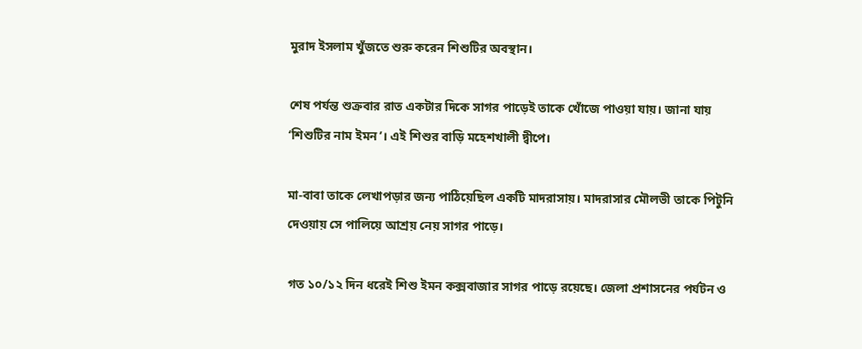মুরাদ ইসলাম খুঁজতে শুরু করেন শিশুটির অবস্থান।

শেষ পর্যন্ত শুক্রবার রাত একটার দিকে সাগর পাড়েই তাকে খোঁজে পাওয়া যায়। জানা যায় ‘শিশুটির নাম ইমন’। এই শিশুর বাড়ি মহেশখালী দ্বীপে।

মা-বাবা তাকে লেখাপড়ার জন্য পাঠিয়েছিল একটি মাদরাসায়। মাদরাসার মৌলভী তাকে পিটুনি দেওয়ায় সে পালিয়ে আশ্রয় নেয় সাগর পাড়ে।

গত ১০/১২ দিন ধরেই শিশু ইমন কক্সবাজার সাগর পাড়ে রয়েছে। জেলা প্রশাসনের পর্যটন ও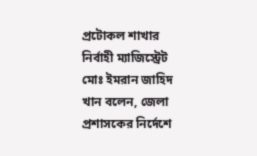প্রটোকল শাখার নির্বাহী ম্যাজিস্ট্রেট মোঃ ইমরান জাহিদ খান বলেন, জেলা প্রশাসকের নির্দেশে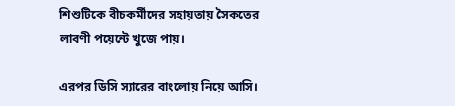শিশুটিকে বীচকর্মীদের সহায়তায় সৈকতের লাবণী পয়েন্টে খুজে পায়।

এরপর ডিসি স্যারের বাংলোয় নিয়ে আসি।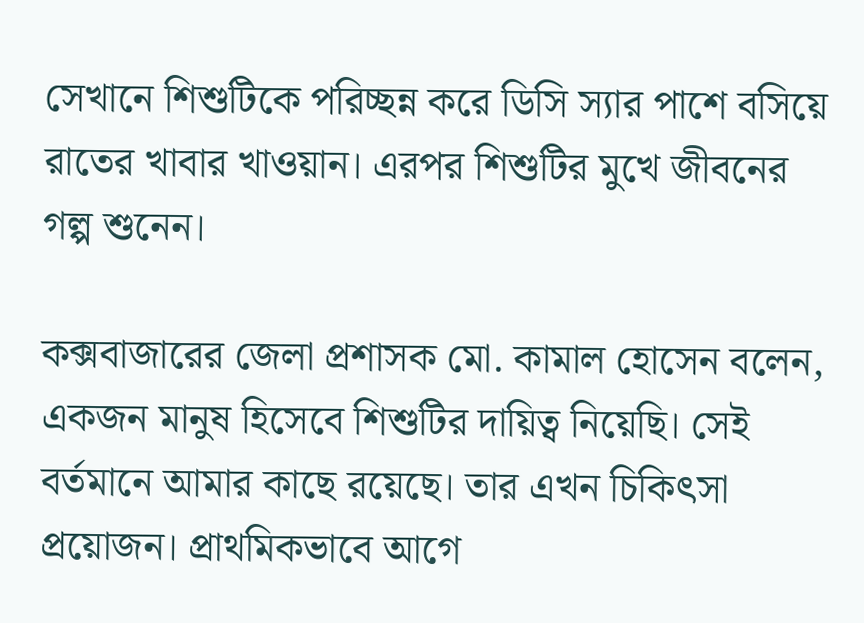সেখানে শিশুটিকে পরিচ্ছন্ন করে ডিসি স্যার পাশে বসিয়ে রাতের খাবার খাওয়ান। এরপর শিশুটির মুখে জীবনের গল্প শুনেন।

কক্সবাজারের জেলা প্রশাসক মো. কামাল হোসেন বলেন, একজন মানুষ হিসেবে শিশুটির দায়িত্ব নিয়েছি। সেই বর্তমানে আমার কাছে রয়েছে। তার এখন চিকিৎসা প্রয়োজন। প্রাথমিকভাবে আগে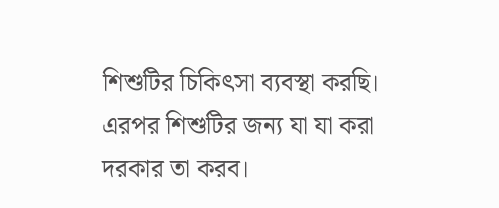শিশুটির চিকিৎসা ব্যবস্থা করছি। এরপর শিশুটির জন্য যা যা করা দরকার তা করব।